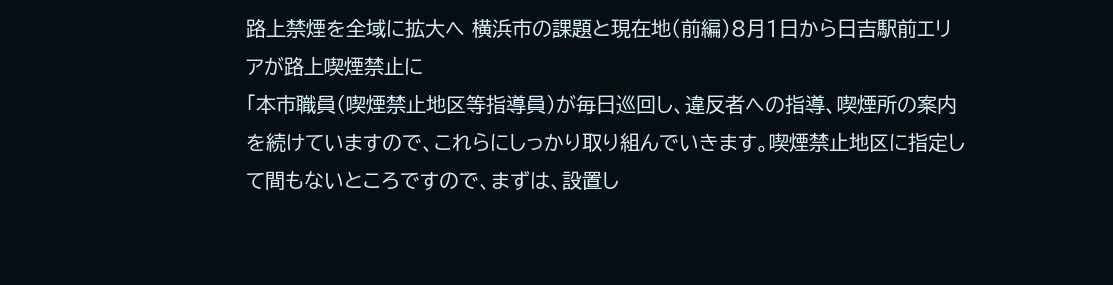路上禁煙を全域に拡大へ 横浜市の課題と現在地(前編)8月1日から日吉駅前エリアが路上喫煙禁止に
「本市職員(喫煙禁止地区等指導員)が毎日巡回し、違反者への指導、喫煙所の案内を続けていますので、これらにしっかり取り組んでいきます。喫煙禁止地区に指定して間もないところですので、まずは、設置し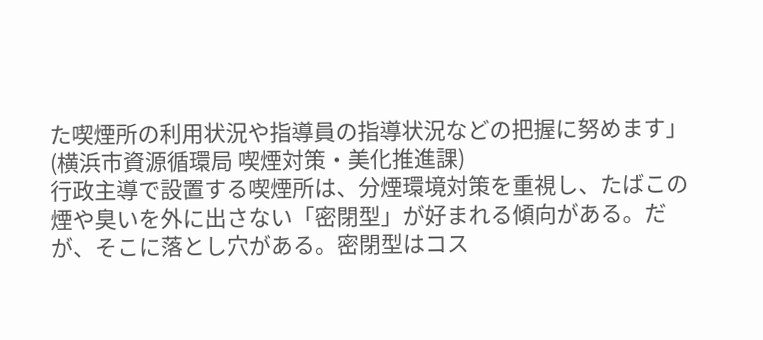た喫煙所の利用状況や指導員の指導状況などの把握に努めます」(横浜市資源循環局 喫煙対策・美化推進課)
行政主導で設置する喫煙所は、分煙環境対策を重視し、たばこの煙や臭いを外に出さない「密閉型」が好まれる傾向がある。だが、そこに落とし穴がある。密閉型はコス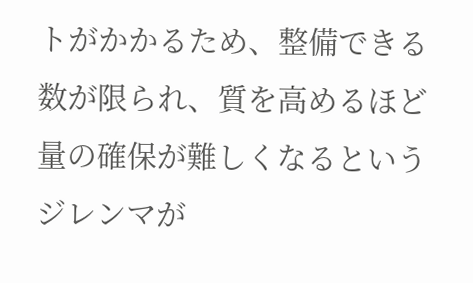トがかかるため、整備できる数が限られ、質を高めるほど量の確保が難しくなるというジレンマが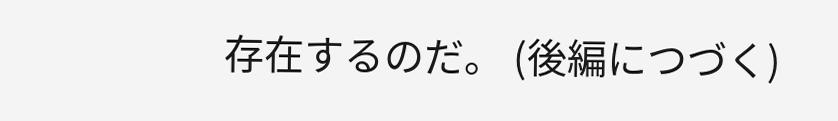存在するのだ。 (後編につづく)